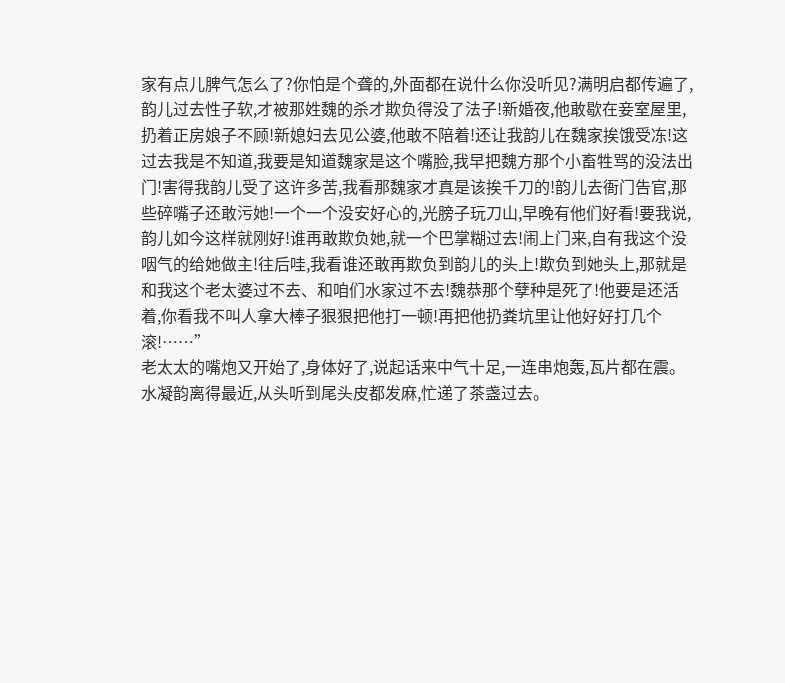家有点儿脾气怎么了?你怕是个聋的,外面都在说什么你没听见?满明启都传遍了,韵儿过去性子软,才被那姓魏的杀才欺负得没了法子!新婚夜,他敢歇在妾室屋里,扔着正房娘子不顾!新媳妇去见公婆,他敢不陪着!还让我韵儿在魏家挨饿受冻!这过去我是不知道,我要是知道魏家是这个嘴脸,我早把魏方那个小畜牲骂的没法出门!害得我韵儿受了这许多苦,我看那魏家才真是该挨千刀的!韵儿去衙门告官,那些碎嘴子还敢污她!一个一个没安好心的,光膀子玩刀山,早晚有他们好看!要我说,韵儿如今这样就刚好!谁再敢欺负她,就一个巴掌糊过去!闹上门来,自有我这个没咽气的给她做主!往后哇,我看谁还敢再欺负到韵儿的头上!欺负到她头上,那就是和我这个老太婆过不去、和咱们水家过不去!魏恭那个孽种是死了!他要是还活着,你看我不叫人拿大棒子狠狠把他打一顿!再把他扔粪坑里让他好好打几个滚!……”
老太太的嘴炮又开始了,身体好了,说起话来中气十足,一连串炮轰,瓦片都在震。
水凝韵离得最近,从头听到尾头皮都发麻,忙递了茶盏过去。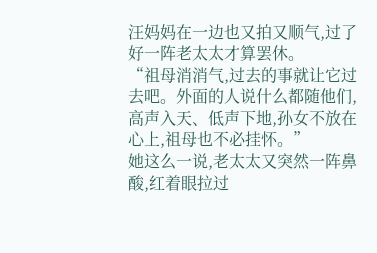汪妈妈在一边也又拍又顺气,过了好一阵老太太才算罢休。
“祖母消消气,过去的事就让它过去吧。外面的人说什么都随他们,高声入天、低声下地,孙女不放在心上,祖母也不必挂怀。”
她这么一说,老太太又突然一阵鼻酸,红着眼拉过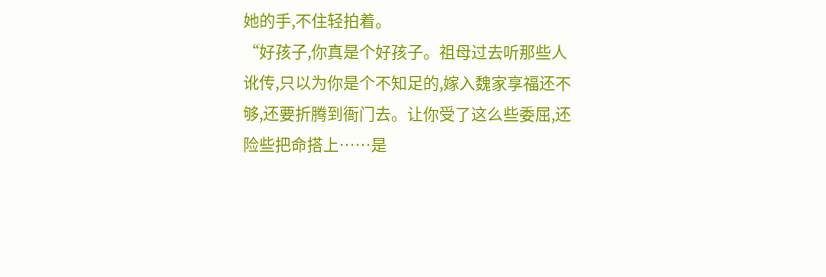她的手,不住轻拍着。
“好孩子,你真是个好孩子。祖母过去听那些人讹传,只以为你是个不知足的,嫁入魏家享福还不够,还要折腾到衙门去。让你受了这么些委屈,还险些把命搭上……是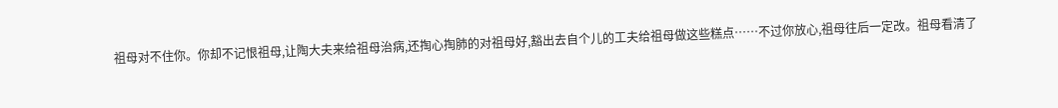祖母对不住你。你却不记恨祖母,让陶大夫来给祖母治病,还掏心掏肺的对祖母好,豁出去自个儿的工夫给祖母做这些糕点……不过你放心,祖母往后一定改。祖母看清了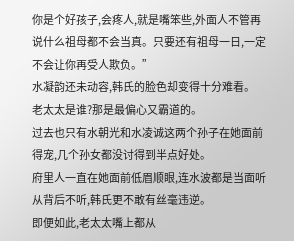你是个好孩子,会疼人,就是嘴笨些,外面人不管再说什么祖母都不会当真。只要还有祖母一日,一定不会让你再受人欺负。”
水凝韵还未动容,韩氏的脸色却变得十分难看。
老太太是谁?那是最偏心又霸道的。
过去也只有水朝光和水凌诚这两个孙子在她面前得宠,几个孙女都没讨得到半点好处。
府里人一直在她面前低眉顺眼,连水波都是当面听从背后不听,韩氏更不敢有丝毫违逆。
即便如此,老太太嘴上都从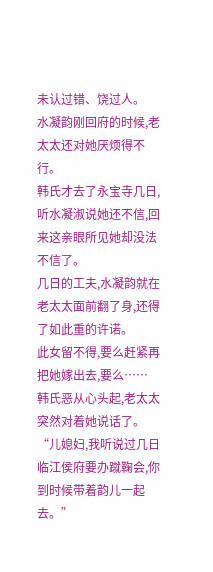未认过错、饶过人。
水凝韵刚回府的时候,老太太还对她厌烦得不行。
韩氏才去了永宝寺几日,听水凝淑说她还不信,回来这亲眼所见她却没法不信了。
几日的工夫,水凝韵就在老太太面前翻了身,还得了如此重的许诺。
此女留不得,要么赶紧再把她嫁出去,要么……
韩氏恶从心头起,老太太突然对着她说话了。
“儿媳妇,我听说过几日临江侯府要办蹴鞠会,你到时候带着韵儿一起去。”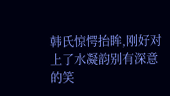韩氏惊愕抬眸,刚好对上了水凝韵别有深意的笑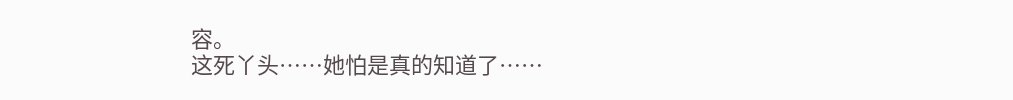容。
这死丫头……她怕是真的知道了……